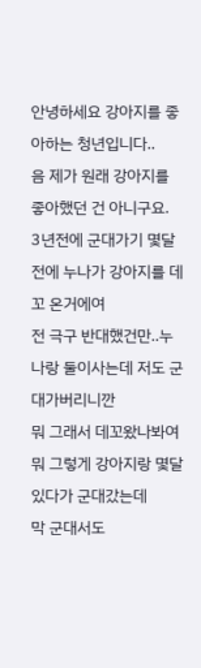안녕하세요 강아지를 좋아하는 청년입니다..
음 제가 원래 강아지를 좋아했던 건 아니구요.
3년전에 군대가기 몇달전에 누나가 강아지를 데꼬 온거에여
전 극구 반대했건만..누나랑 둘이사는데 저도 군대가버리니깐
뭐 그래서 데꼬왔나봐여 뭐 그렇게 강아지랑 몇달 있다가 군대갔는데
막 군대서도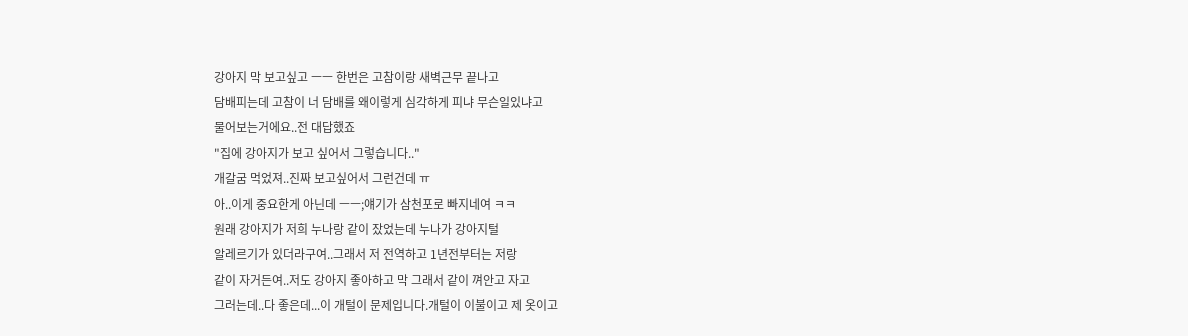강아지 막 보고싶고 ㅡㅡ 한번은 고참이랑 새벽근무 끝나고
담배피는데 고참이 너 담배를 왜이렇게 심각하게 피냐 무슨일있냐고
물어보는거에요..전 대답했죠
"집에 강아지가 보고 싶어서 그렇습니다.."
개갈굼 먹었져..진짜 보고싶어서 그런건데 ㅠ
아..이게 중요한게 아닌데 ㅡㅡ;얘기가 삼천포로 빠지네여 ㅋㅋ
원래 강아지가 저희 누나랑 같이 잤었는데 누나가 강아지털
알레르기가 있더라구여..그래서 저 전역하고 1년전부터는 저랑
같이 자거든여..저도 강아지 좋아하고 막 그래서 같이 껴안고 자고
그러는데..다 좋은데...이 개털이 문제입니다.개털이 이불이고 제 옷이고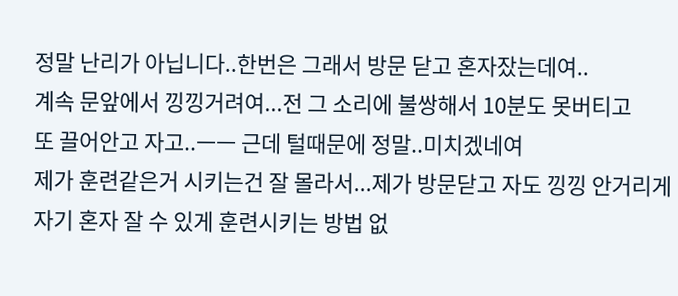정말 난리가 아닙니다..한번은 그래서 방문 닫고 혼자잤는데여..
계속 문앞에서 낑낑거려여...전 그 소리에 불쌍해서 10분도 못버티고
또 끌어안고 자고..ㅡㅡ 근데 털때문에 정말..미치겠네여
제가 훈련같은거 시키는건 잘 몰라서...제가 방문닫고 자도 낑낑 안거리게
자기 혼자 잘 수 있게 훈련시키는 방법 없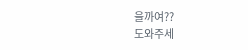을까여??
도와주세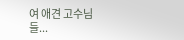여 애견 고수님들...